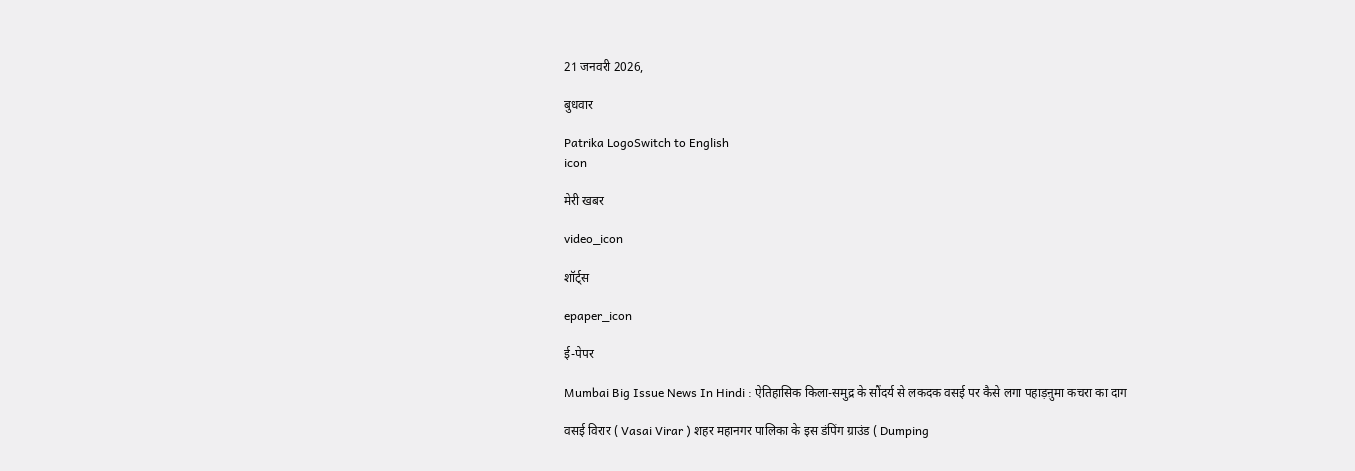21 जनवरी 2026,

बुधवार

Patrika LogoSwitch to English
icon

मेरी खबर

video_icon

शॉर्ट्स

epaper_icon

ई-पेपर

Mumbai Big Issue News In Hindi : ऐतिहासिक किला-समुद्र के सौंदर्य से लकदक वसई पर कैसे लगा पहाड़ऩुमा कचरा का दाग

वसई विरार ( Vasai Virar ) शहर महानगर पालिका के इस डंपिंग ग्राउंड ( Dumping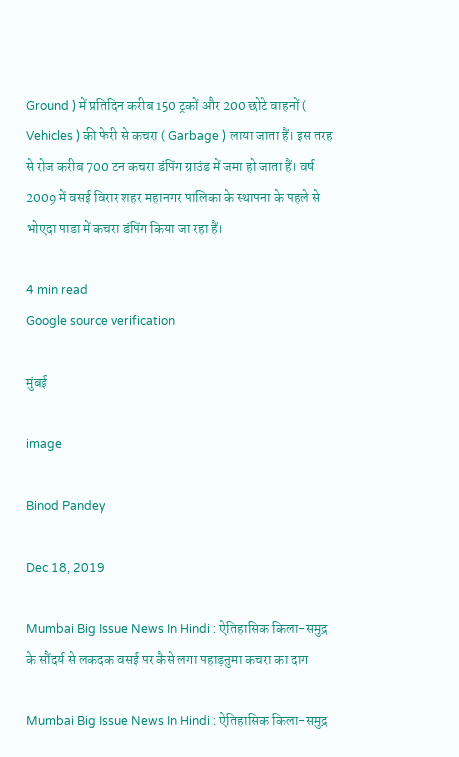Ground ) में प्रतिदिन करीब 150 ट्रकों और 200 छोटे वाहनों ( Vehicles ) की फेरी से कचरा ( Garbage ) लाया जाता हैं। इस तरह से रोज करीब 700 टन कचरा डंपिंग ग्राउंड में जमा हो जाता हैं। वर्ष 2009 में वसई विरार शहर महानगर पालिका के स्थापना के पहले से भोएदा पाडा में कचरा डंपिंग किया जा रहा हैं।

4 min read
Google source verification

मुंबई

image

Binod Pandey

Dec 18, 2019

Mumbai Big Issue News In Hindi : ऐतिहासिक किला-समुद्र के सौंदर्य से लकदक वसई पर कैसे लगा पहाड़ऩुमा कचरा का दाग

Mumbai Big Issue News In Hindi : ऐतिहासिक किला-समुद्र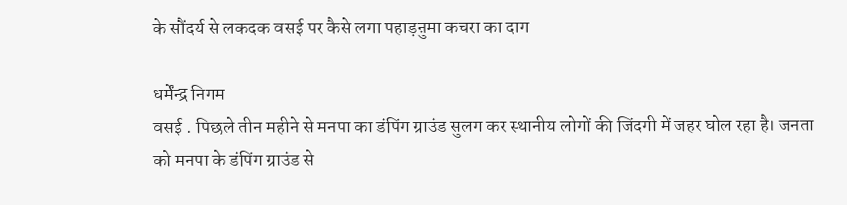के सौंदर्य से लकदक वसई पर कैसे लगा पहाड़ऩुमा कचरा का दाग

धर्मेंन्द्र निगम
वसई . पिछले तीन महीने से मनपा का डंपिंग ग्राउंड सुलग कर स्थानीय लोगों की जिंदगी में जहर घोल रहा है। जनता को मनपा के डंपिंग ग्राउंड से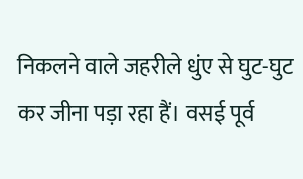निकलने वाले जहरीले धुंए से घुट-घुट कर जीना पड़ा रहा हैं। वसई पूर्व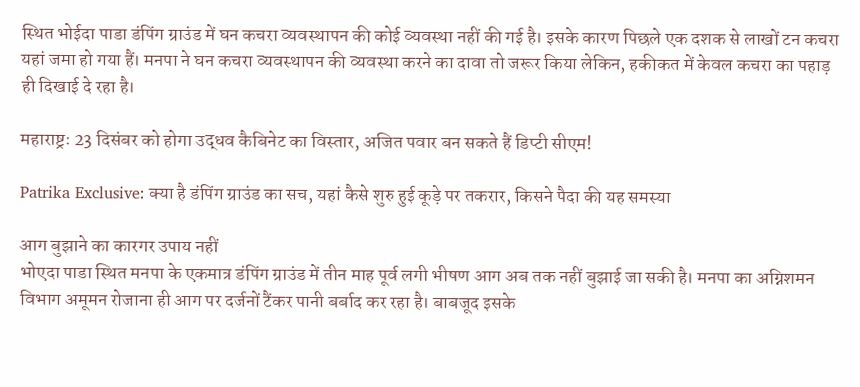स्थित भोईदा पाडा डंपिंग ग्राउंड में घन कचरा व्यवस्थापन की कोई व्यवस्था नहीं की गई है। इसके कारण पिछले एक दशक से लाखों टन कचरा यहां जमा हो गया हैं। मनपा ने घन कचरा व्यवस्थापन की व्यवस्था करने का दावा तो जरूर किया लेकिन, हकीकत में केवल कचरा का पहाड़ ही दिखाई दे रहा है।

महाराष्ट्रः 23 दिसंबर को होगा उद्धव कैबिनेट का विस्तार, अजित पवार बन सकते हैं डिप्टी सीएम!

Patrika Exclusive: क्या है डंपिंग ग्राउंड का सच, यहां कैसे शुरु हुई कूड़े पर तकरार, किसने पैदा की यह समस्या

आग बुझाने का कारगर उपाय नहीं
भोएदा पाडा स्थित मनपा के एकमात्र डंपिंग ग्राउंड में तीन माह पूर्व लगी भीषण आग अब तक नहीं बुझाई जा सकी है। मनपा का अग्निशमन विभाग अमूमन रोजाना ही आग पर दर्जनों टैंकर पानी बर्बाद कर रहा है। बाबजूद इसके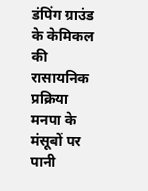डंपिंग ग्राउंड के केमिकल की रासायनिक प्रक्रिया मनपा के मंसूबों पर पानी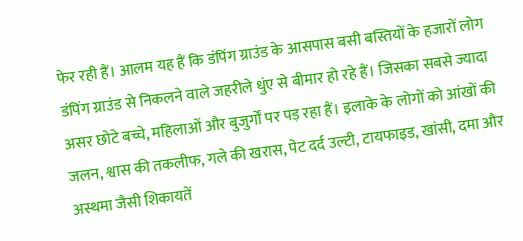फेर रही हैं। आलम यह हैं कि डंपिंग ग्राउंड के आसपास बसी बस्तियों के हजारों लोग डंपिंग ग्राउंड से निकलने वाले जहरीले धुंए से बीमार हो रहे हैं। जिसका सबसे ज्यादा असर छोटे बच्चे, महिलाओं और बुजुर्गों पर पड़ रहा हैं। इलाके के लोगों को आंखों की जलन, श्वास की तकलीफ, गले की खरास, पेट दर्द उल्टी, टायफाइड, खांसी, दमा और अस्थमा जैसी शिकायतें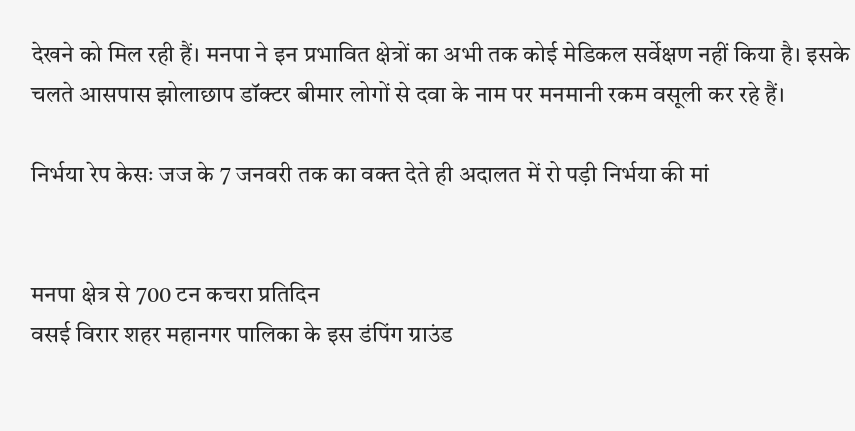देखने को मिल रही हैं। मनपा ने इन प्रभावित क्षेत्रों का अभी तक कोई मेडिकल सर्वेक्षण नहीं किया है। इसके चलते आसपास झोलाछाप डॉक्टर बीमार लोगों से दवा के नाम पर मनमानी रकम वसूली कर रहे हैं।

निर्भया रेप केसः जज के 7 जनवरी तक का वक्त देते ही अदालत में रो पड़ी निर्भया की मां


मनपा क्षेत्र से 700 टन कचरा प्रतिदिन
वसई विरार शहर महानगर पालिका के इस डंपिंग ग्राउंड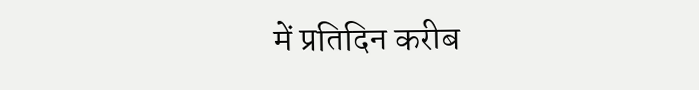में प्रतिदिन करीब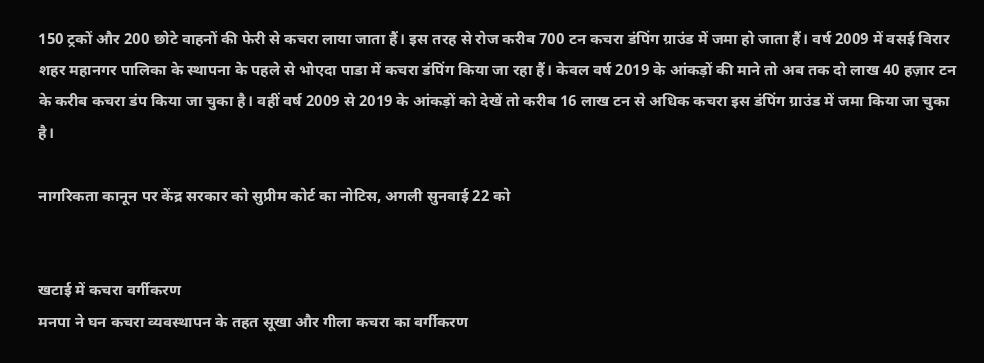150 ट्रकों और 200 छोटे वाहनों की फेरी से कचरा लाया जाता हैं। इस तरह से रोज करीब 700 टन कचरा डंपिंग ग्राउंड में जमा हो जाता हैं। वर्ष 2009 में वसई विरार शहर महानगर पालिका के स्थापना के पहले से भोएदा पाडा में कचरा डंपिंग किया जा रहा हैं। केवल वर्ष 2019 के आंकड़ों की माने तो अब तक दो लाख 40 हज़ार टन के करीब कचरा डंप किया जा चुका है। वहीं वर्ष 2009 से 2019 के आंकड़ों को देखें तो करीब 16 लाख टन से अधिक कचरा इस डंपिंग ग्राउंड में जमा किया जा चुका है।

नागरिकता कानून पर केंद्र सरकार को सुप्रीम कोर्ट का नोटिस, अगली सुनवाई 22 को


खटाई में कचरा वर्गीकरण
मनपा ने घन कचरा व्यवस्थापन के तहत सूखा और गीला कचरा का वर्गीकरण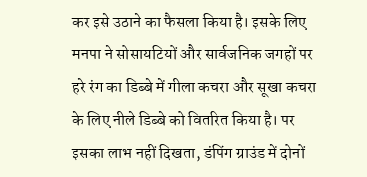कर इसे उठाने का फैसला किया है। इसके लिए मनपा ने सोसायटियों और सार्वजनिक जगहों पर हरे रंग का डिब्बे में गीला कचरा और सूखा कचरा के लिए नीले डिब्बे को वितरित किया है। पर इसका लाभ नहीं दिखता, डंपिंग ग्राउंड में दोनों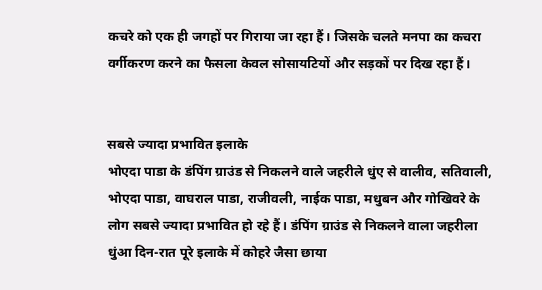कचरे को एक ही जगहों पर गिराया जा रहा हैं। जिसके चलते मनपा का कचरा वर्गीकरण करने का फैसला केवल सोसायटियों और सड़कों पर दिख रहा हैं।


सबसे ज्यादा प्रभावित इलाके
भोएदा पाडा के डंपिंग ग्राउंड से निकलने वाले जहरीले धुंए से वालीव, सतिवाली, भोएदा पाडा, वाघराल पाडा, राजीवली, नाईक पाडा, मधुबन और गोखिवरे के लोग सबसे ज्यादा प्रभावित हो रहे हैं। डंपिंग ग्राउंड से निकलने वाला जहरीला धुंआ दिन-रात पूरे इलाके में कोहरे जैसा छाया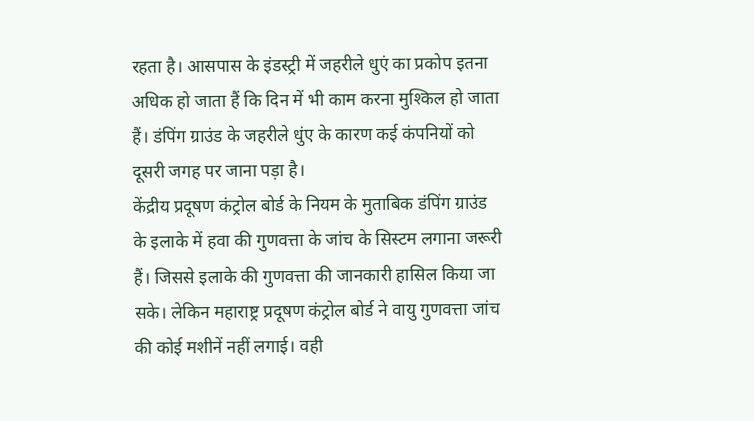रहता है। आसपास के इंडस्ट्री में जहरीले धुएं का प्रकोप इतना अधिक हो जाता हैं कि दिन में भी काम करना मुश्किल हो जाता हैं। डंपिंग ग्राउंड के जहरीले धुंए के कारण कई कंपनियों को दूसरी जगह पर जाना पड़ा है।
केंद्रीय प्रदूषण कंट्रोल बोर्ड के नियम के मुताबिक डंपिंग ग्राउंड के इलाके में हवा की गुणवत्ता के जांच के सिस्टम लगाना जरूरी हैं। जिससे इलाके की गुणवत्ता की जानकारी हासिल किया जा सके। लेकिन महाराष्ट्र प्रदूषण कंट्रोल बोर्ड ने वायु गुणवत्ता जांच की कोई मशीनें नहीं लगाई। वही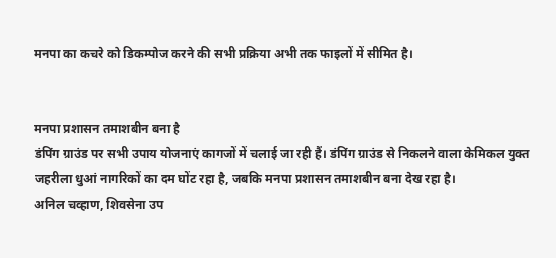मनपा का कचरे को डिकम्पोज करने की सभी प्रक्रिया अभी तक फाइलों में सीमित है।


मनपा प्रशासन तमाशबीन बना है
डंपिंग ग्राउंड पर सभी उपाय योजनाएं कागजों में चलाई जा रही हैं। डंपिंग ग्राउंड से निकलने वाला केमिकल युक्त जहरीला धुआं नागरिकों का दम घोंट रहा है, जबकि मनपा प्रशासन तमाशबीन बना देख रहा है।
अनिल चव्हाण, शिवसेना उप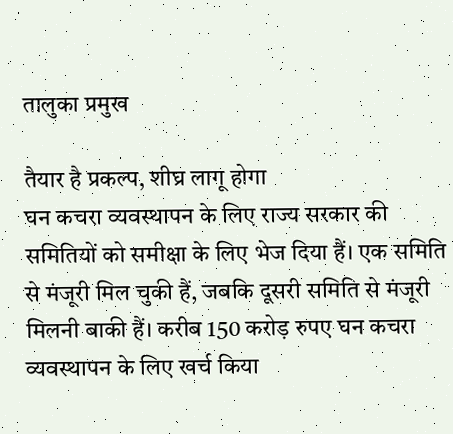तालुका प्रमुख

तैयार है प्रकल्प, शीघ्र लागू होगा
घन कचरा व्यवस्थापन के लिए राज्य सरकार की समितियों को समीक्षा के लिए भेज दिया हैं। एक समिति से मंजूरी मिल चुकी हैं, जबकि दूसरी समिति से मंजूरी मिलनी बाकी हैं। करीब 150 करोड़ रुपए घन कचरा व्यवस्थापन के लिए खर्च किया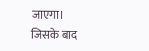जाएगा। जिसके बाद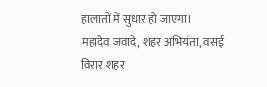हालातों में सुधार हो जाएगा।
महादेव जवादे, शहर अभियंता, वसई विरार शहर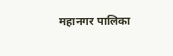महानगर पालिका